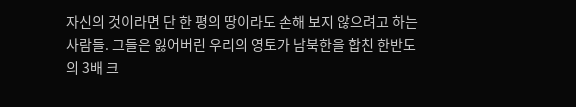자신의 것이라면 단 한 평의 땅이라도 손해 보지 않으려고 하는 사람들. 그들은 잃어버린 우리의 영토가 남북한을 합친 한반도의 3배 크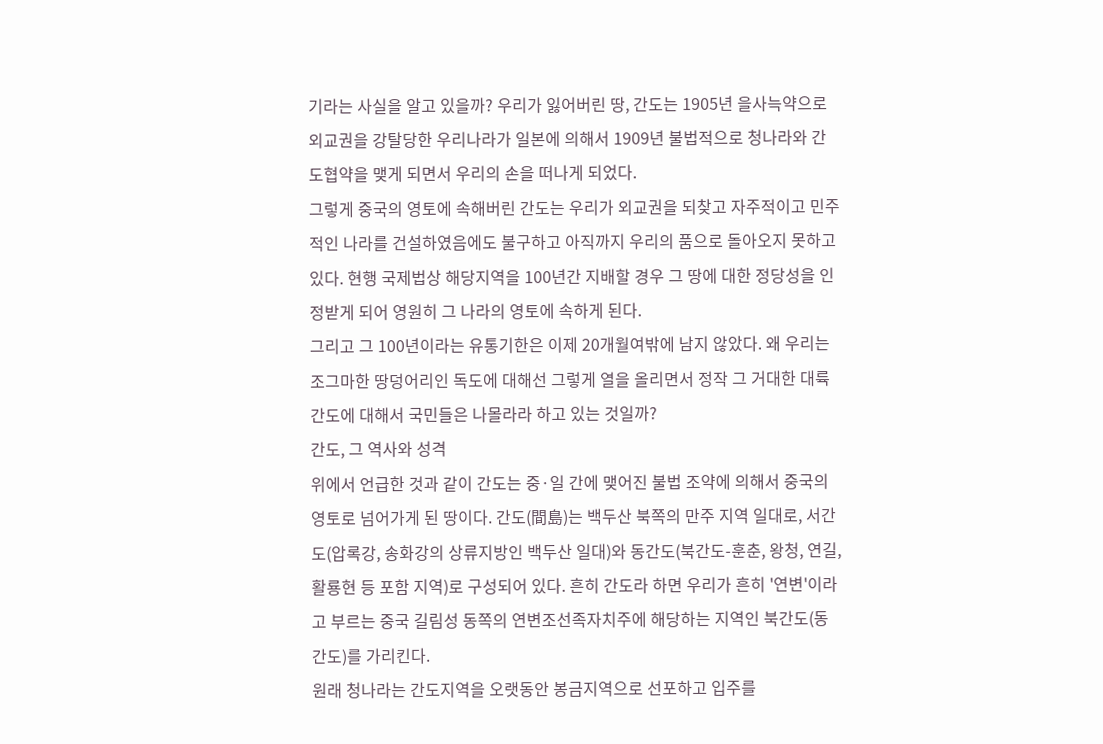기라는 사실을 알고 있을까? 우리가 잃어버린 땅, 간도는 1905년 을사늑약으로 외교권을 강탈당한 우리나라가 일본에 의해서 1909년 불법적으로 청나라와 간도협약을 맺게 되면서 우리의 손을 떠나게 되었다.
그렇게 중국의 영토에 속해버린 간도는 우리가 외교권을 되찾고 자주적이고 민주적인 나라를 건설하였음에도 불구하고 아직까지 우리의 품으로 돌아오지 못하고 있다. 현행 국제법상 해당지역을 100년간 지배할 경우 그 땅에 대한 정당성을 인정받게 되어 영원히 그 나라의 영토에 속하게 된다.
그리고 그 100년이라는 유통기한은 이제 20개월여밖에 남지 않았다. 왜 우리는 조그마한 땅덩어리인 독도에 대해선 그렇게 열을 올리면서 정작 그 거대한 대륙 간도에 대해서 국민들은 나몰라라 하고 있는 것일까?
간도, 그 역사와 성격
위에서 언급한 것과 같이 간도는 중·일 간에 맺어진 불법 조약에 의해서 중국의 영토로 넘어가게 된 땅이다. 간도(間島)는 백두산 북쪽의 만주 지역 일대로, 서간도(압록강, 송화강의 상류지방인 백두산 일대)와 동간도(북간도-훈춘, 왕청, 연길, 활룡현 등 포함 지역)로 구성되어 있다. 흔히 간도라 하면 우리가 흔히 '연변'이라고 부르는 중국 길림성 동쪽의 연변조선족자치주에 해당하는 지역인 북간도(동간도)를 가리킨다.
원래 청나라는 간도지역을 오랫동안 봉금지역으로 선포하고 입주를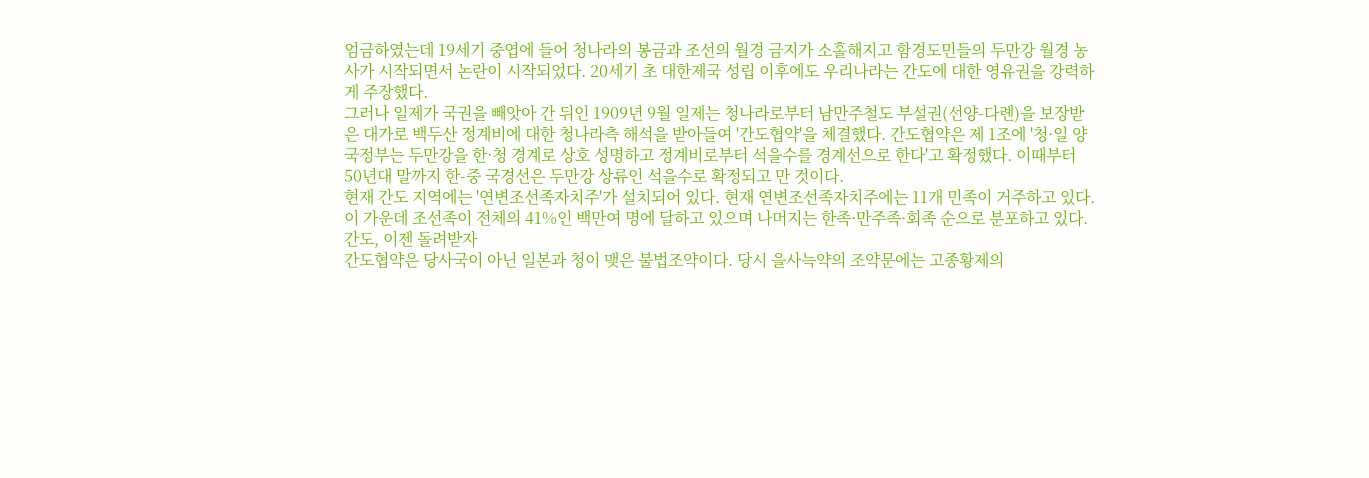엄금하였는데 19세기 중엽에 들어 청나라의 봉금과 조선의 월경 금지가 소홀해지고 함경도민들의 두만강 월경 농사가 시작되면서 논란이 시작되었다. 20세기 초 대한제국 성립 이후에도 우리나라는 간도에 대한 영유권을 강력하게 주장했다.
그러나 일제가 국권을 빼앗아 간 뒤인 1909년 9월 일제는 청나라로부터 남만주철도 부설권(선양-다롄)을 보장받은 대가로 백두산 정계비에 대한 청나라측 해석을 받아들여 '간도협약'을 체결했다. 간도협약은 제 1조에 '청·일 양국정부는 두만강을 한·청 경계로 상호 성명하고 정계비로부터 석을수를 경계선으로 한다'고 확정했다. 이때부터 50년대 말까지 한-중 국경선은 두만강 상류인 석을수로 확정되고 만 것이다.
현재 간도 지역에는 '연변조선족자치주'가 설치되어 있다. 현재 연변조선족자치주에는 11개 민족이 거주하고 있다. 이 가운데 조선족이 전체의 41%인 백만여 명에 달하고 있으며 나머지는 한족·만주족·회족 순으로 분포하고 있다.
간도, 이젠 돌려받자
간도협약은 당사국이 아닌 일본과 청이 맺은 불법조약이다. 당시 을사늑약의 조약문에는 고종황제의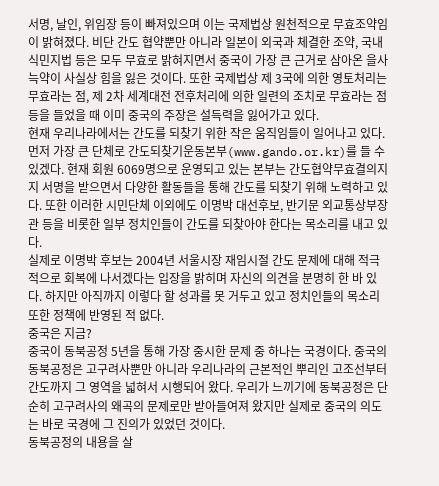서명, 날인, 위임장 등이 빠져있으며 이는 국제법상 원천적으로 무효조약임이 밝혀졌다. 비단 간도 협약뿐만 아니라 일본이 외국과 체결한 조약, 국내식민지법 등은 모두 무효로 밝혀지면서 중국이 가장 큰 근거로 삼아온 을사늑약이 사실상 힘을 잃은 것이다. 또한 국제법상 제 3국에 의한 영토처리는 무효라는 점, 제 2차 세계대전 전후처리에 의한 일련의 조치로 무효라는 점 등을 들었을 때 이미 중국의 주장은 설득력을 잃어가고 있다.
현재 우리나라에서는 간도를 되찾기 위한 작은 움직임들이 일어나고 있다. 먼저 가장 큰 단체로 간도되찾기운동본부(www.gando.or.kr)를 들 수 있겠다. 현재 회원 6069명으로 운영되고 있는 본부는 간도협약무효결의지지 서명을 받으면서 다양한 활동들을 통해 간도를 되찾기 위해 노력하고 있다. 또한 이러한 시민단체 이외에도 이명박 대선후보, 반기문 외교통상부장관 등을 비롯한 일부 정치인들이 간도를 되찾아야 한다는 목소리를 내고 있다.
실제로 이명박 후보는 2004년 서울시장 재임시절 간도 문제에 대해 적극적으로 회복에 나서겠다는 입장을 밝히며 자신의 의견을 분명히 한 바 있다. 하지만 아직까지 이렇다 할 성과를 못 거두고 있고 정치인들의 목소리 또한 정책에 반영된 적 없다.
중국은 지금?
중국이 동북공정 5년을 통해 가장 중시한 문제 중 하나는 국경이다. 중국의 동북공정은 고구려사뿐만 아니라 우리나라의 근본적인 뿌리인 고조선부터 간도까지 그 영역을 넓혀서 시행되어 왔다. 우리가 느끼기에 동북공정은 단순히 고구려사의 왜곡의 문제로만 받아들여져 왔지만 실제로 중국의 의도는 바로 국경에 그 진의가 있었던 것이다.
동북공정의 내용을 살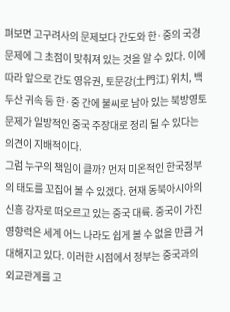펴보면 고구려사의 문제보다 간도와 한·중의 국경문제에 그 초점이 맞춰져 있는 것을 알 수 있다. 이에 따라 앞으로 간도 영유권, 토문강(土門江) 위치, 백두산 귀속 등 한·중 간에 불씨로 남아 있는 북방영토 문제가 일방적인 중국 주장대로 정리 될 수 있다는 의견이 지배적이다.
그럼 누구의 책임이 클까? 먼저 미온적인 한국정부의 태도를 꼬집어 볼 수 있겠다. 현재 동북아시아의 신흥 강자로 떠오르고 있는 중국 대륙. 중국이 가진 영향력은 세계 어느 나라도 쉽게 볼 수 없을 만큼 거대해지고 있다. 이러한 시점에서 정부는 중국과의 외교관계를 고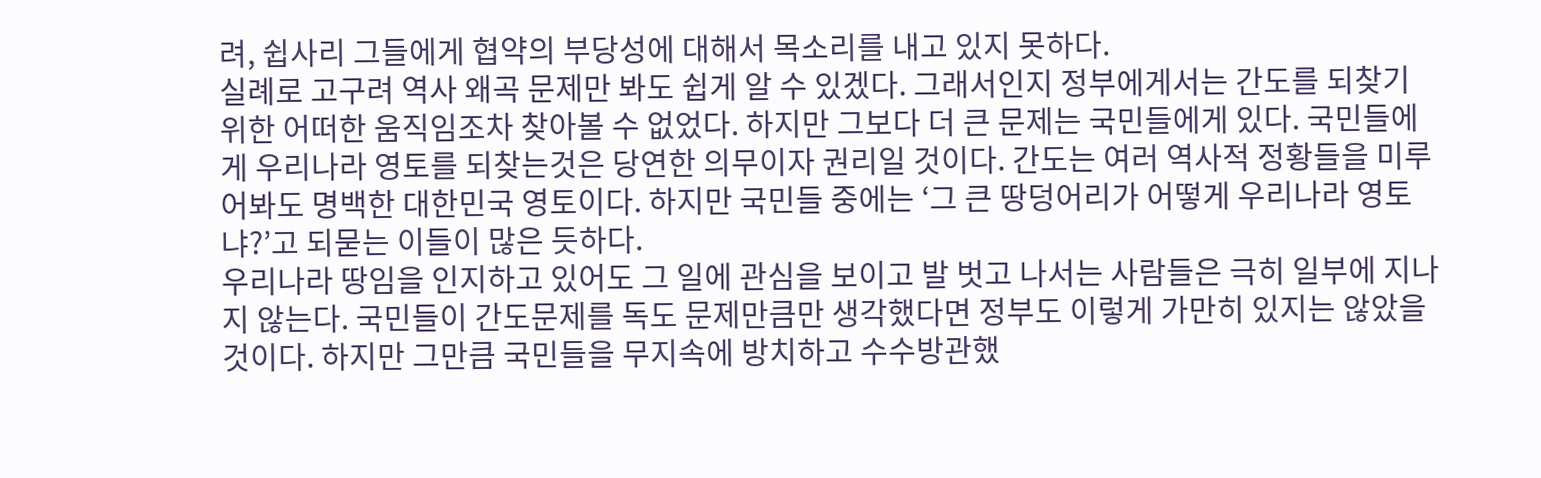려, 쉽사리 그들에게 협약의 부당성에 대해서 목소리를 내고 있지 못하다.
실례로 고구려 역사 왜곡 문제만 봐도 쉽게 알 수 있겠다. 그래서인지 정부에게서는 간도를 되찾기 위한 어떠한 움직임조차 찾아볼 수 없었다. 하지만 그보다 더 큰 문제는 국민들에게 있다. 국민들에게 우리나라 영토를 되찾는것은 당연한 의무이자 권리일 것이다. 간도는 여러 역사적 정황들을 미루어봐도 명백한 대한민국 영토이다. 하지만 국민들 중에는 ‘그 큰 땅덩어리가 어떻게 우리나라 영토냐?’고 되묻는 이들이 많은 듯하다.
우리나라 땅임을 인지하고 있어도 그 일에 관심을 보이고 발 벗고 나서는 사람들은 극히 일부에 지나지 않는다. 국민들이 간도문제를 독도 문제만큼만 생각했다면 정부도 이렇게 가만히 있지는 않았을 것이다. 하지만 그만큼 국민들을 무지속에 방치하고 수수방관했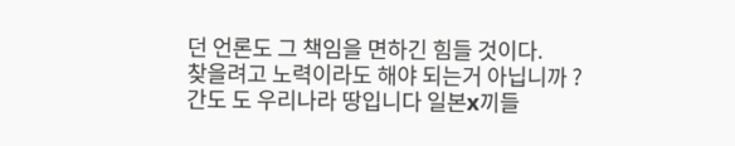던 언론도 그 책임을 면하긴 힘들 것이다.
찾을려고 노력이라도 해야 되는거 아닙니까 ?
간도 도 우리나라 땅입니다 일본x끼들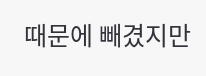때문에 빼겼지만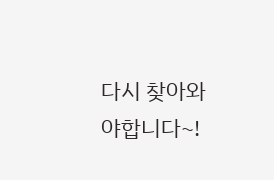다시 찾아와야합니다~!